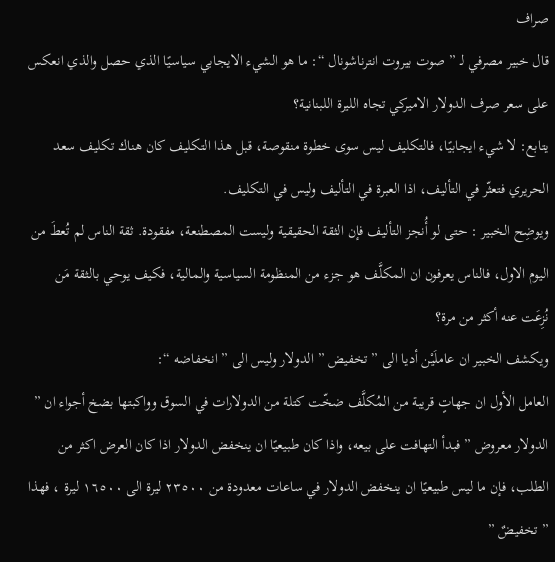صراف
قال خبير مصرفي لـ ” صوت بيروت انترناشونال “: ما هو الشيء الايجابي سياسيًا الذي حصل والذي انعكس على سعر صرف الدولار الاميركي تجاه الليرة اللبنانية؟
يتابع: لا شيء ايجابيًا، فالتكليف ليس سوى خطوة منقوصة، قبل هذا التكليف كان هناك تكليف سعد الحريري فتعثّر في التأليف، اذا العبرة في التأليف وليس في التكليف.
ويوضِح الخبير : حتى لو أُنجز التأليف فإن الثقة الحقيقية وليست المصطنعة، مفقودة. ثقة الناس لم تُعطَ من اليوم الاول، فالناس يعرفون ان المكلَّف هو جزء من المنظومة السياسية والمالية، فكيف يوحي بالثقة مَن نُزِعَت عنه أكثر من مرة؟
ويكشف الخبير ان عاملَيْن أديا الى ” تخفيض ” الدولار وليس الى ” انخفاضه “:
العامل الأول ان جهاتٍ قريبة من المُكلَّف ضخّت كتلة من الدولارات في السوق وواكبتها بضخ أجواء ان ” الدولار معروض ” فبدأ التهافت على بيعه، واذا كان طبيعيًا ان ينخفض الدولار اذا كان العرض اكثر من الطلب، فإن ما ليس طبيعيًا ان ينخفض الدولار في ساعات معدودة من ٢٣٥٠٠ ليرة الى ١٦٥٠٠ ليرة ، فهذا ” تخفيضٌ ”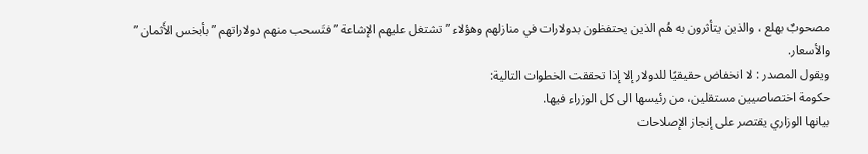مصحوبٌ بهلع ، والذين يتأثرون به هُم الذين يحتفظون بدولارات في منازلهم وهؤلاء ” تشتغل عليهم الإشاعة ” فتَسحب منهم دولاراتهم ” بأبخس الأَثمان ” والأسعار.
ويقول المصدر : لا انخفاض حقيقيًا للدولار إلا إذا تحققت الخطوات التالية:
حكومة اختصاصيين مستقلين، من رئيسها الى كل الوزراء فيها.
بيانها الوزاري يقتصر على إنجاز الإصلاحات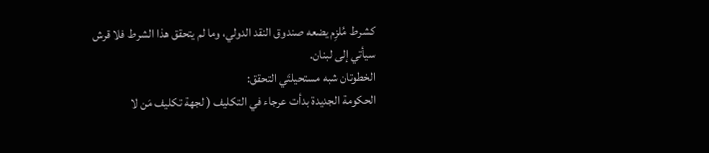كشرط مُلزِم يضعه صندوق النقد الدولي، وما لم يتحقق هذا الشرط فلا قرش سيأتي إلى لبنان.
الخطوتان شبه مستحيلتَي التحقق:
الحكومة الجديدة بدأت عرجاء في التكليف ( لجهة تكليف مَن لا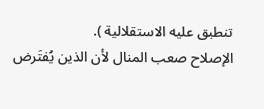تنطبق عليه الاستقلالية ).
الإصلاح صعب المنال لأن الذين يُفتَرض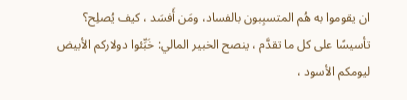ان يقوموا به هُم المتسبِبون بالفساد، ومَن أَفسَد ، كيف يُصلِح؟
تأسيسًا على كل ما تقدَّم ، ينصح الخبير المالي: خَبِّئوا دولاركم الأبيض ليومكم الأسود ،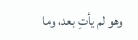وهو لم يأتِ بعد، وما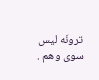ترونَه ليس سوى وهم .